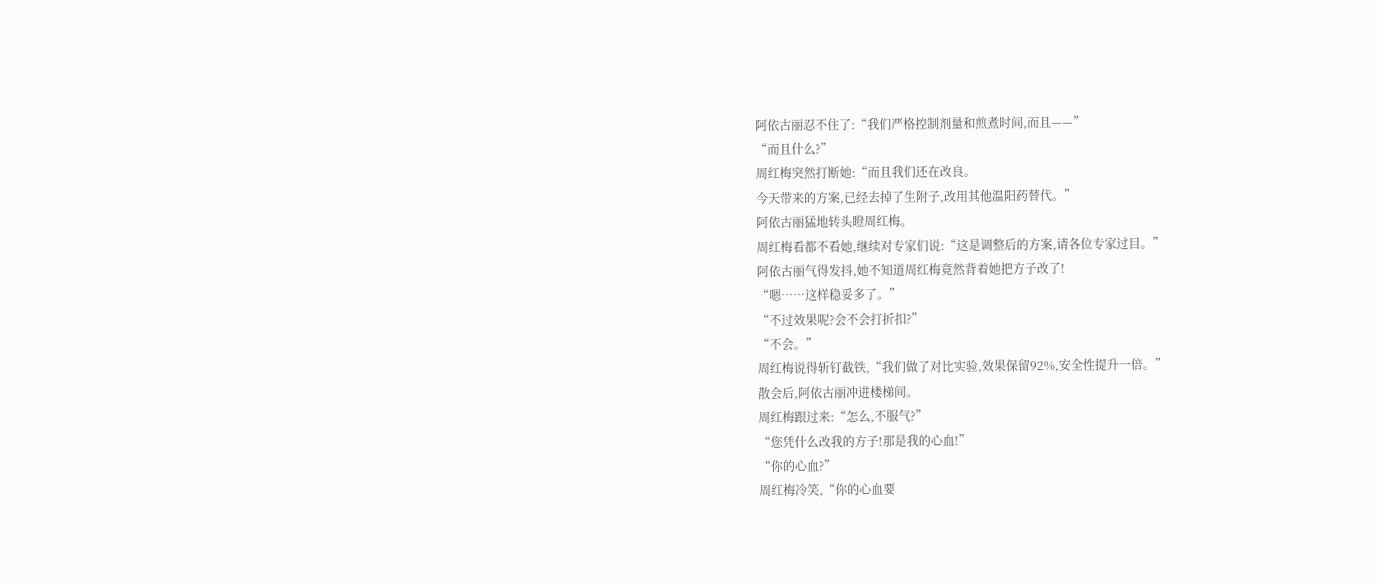阿依古丽忍不住了:“我们严格控制剂量和煎煮时间,而且——”
“而且什么?”
周红梅突然打断她:“而且我们还在改良。
今天带来的方案,已经去掉了生附子,改用其他温阳药替代。”
阿依古丽猛地转头瞪周红梅。
周红梅看都不看她,继续对专家们说:“这是调整后的方案,请各位专家过目。”
阿依古丽气得发抖,她不知道周红梅竟然背着她把方子改了!
“嗯……这样稳妥多了。”
“不过效果呢?会不会打折扣?”
“不会。”
周红梅说得斩钉截铁,“我们做了对比实验,效果保留92%,安全性提升一倍。”
散会后,阿依古丽冲进楼梯间。
周红梅跟过来:“怎么,不服气?”
“您凭什么改我的方子!那是我的心血!”
“你的心血?”
周红梅冷笑,“你的心血要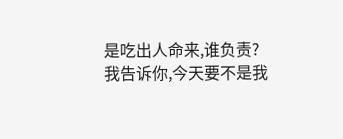是吃出人命来,谁负责?
我告诉你,今天要不是我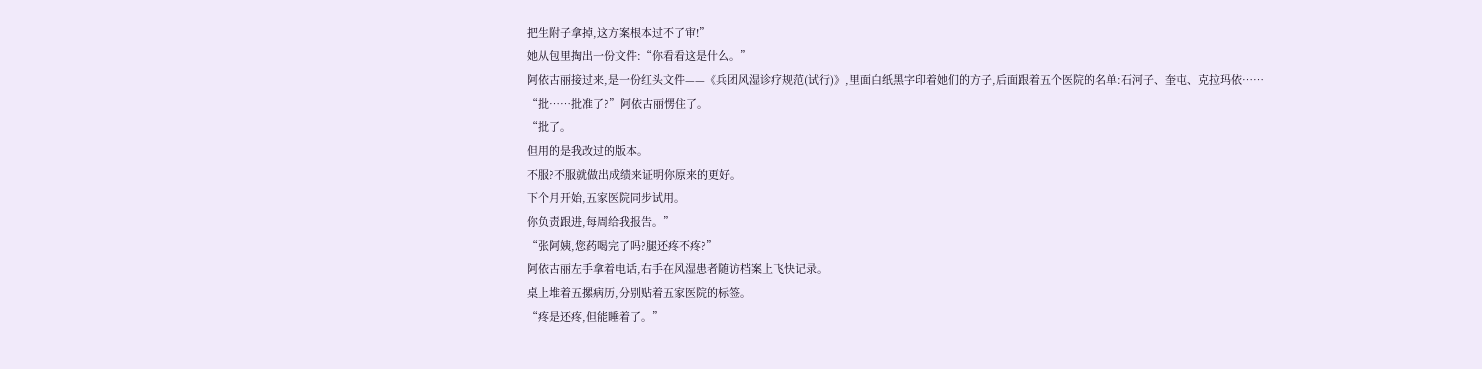把生附子拿掉,这方案根本过不了审!”
她从包里掏出一份文件:“你看看这是什么。”
阿依古丽接过来,是一份红头文件——《兵团风湿诊疗规范(试行)》,里面白纸黑字印着她们的方子,后面跟着五个医院的名单:石河子、奎屯、克拉玛依……
“批……批准了?”阿依古丽愣住了。
“批了。
但用的是我改过的版本。
不服?不服就做出成绩来证明你原来的更好。
下个月开始,五家医院同步试用。
你负责跟进,每周给我报告。”
“张阿姨,您药喝完了吗?腿还疼不疼?”
阿依古丽左手拿着电话,右手在风湿患者随访档案上飞快记录。
桌上堆着五摞病历,分别贴着五家医院的标签。
“疼是还疼,但能睡着了。”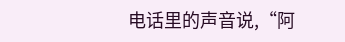电话里的声音说,“阿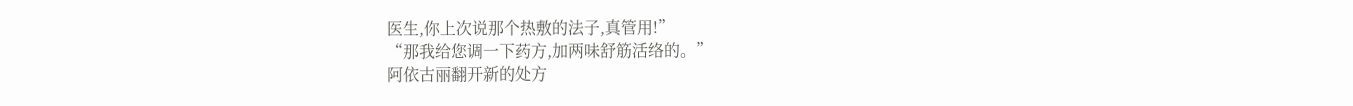医生,你上次说那个热敷的法子,真管用!”
“那我给您调一下药方,加两味舒筋活络的。”
阿依古丽翻开新的处方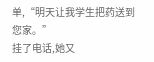单,“明天让我学生把药送到您家。”
挂了电话,她又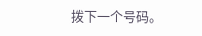拨下一个号码。